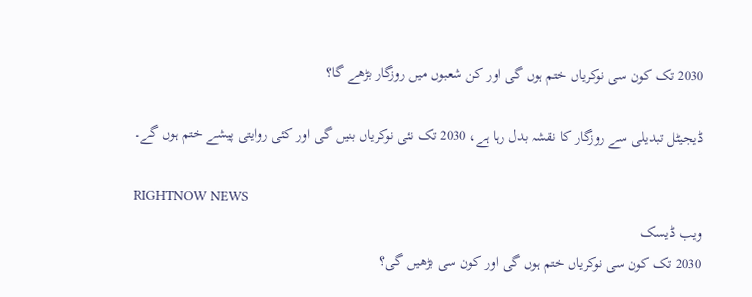2030 تک کون سی نوکریاں ختم ہوں گی اور کن شعبوں میں روزگار بڑھے گا؟

ڈیجیٹل تبدیلی سے روزگار کا نقشہ بدل رہا ہے، 2030 تک نئی نوکریاں بنیں گی اور کئی روایتی پیشے ختم ہوں گے۔

RIGHTNOW NEWS
ویب ڈیسک
2030 تک کون سی نوکریاں ختم ہوں گی اور کون سی بڑھیں گی؟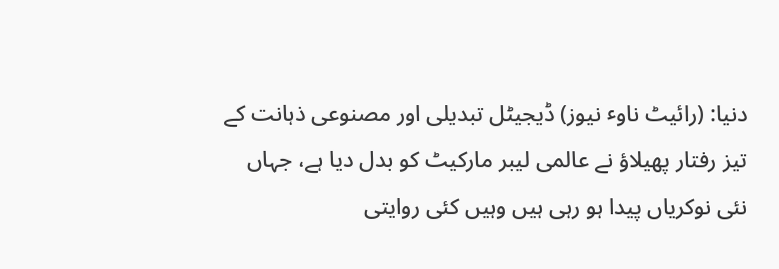دنیا: (رائیٹ ناوٴ نیوز) ڈیجیٹل تبدیلی اور مصنوعی ذہانت کے تیز رفتار پھیلاؤ نے عالمی لیبر مارکیٹ کو بدل دیا ہے، جہاں نئی نوکریاں پیدا ہو رہی ہیں وہیں کئی روایتی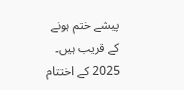پیشے ختم ہونے کے قریب ہیں۔ 2025 کے اختتام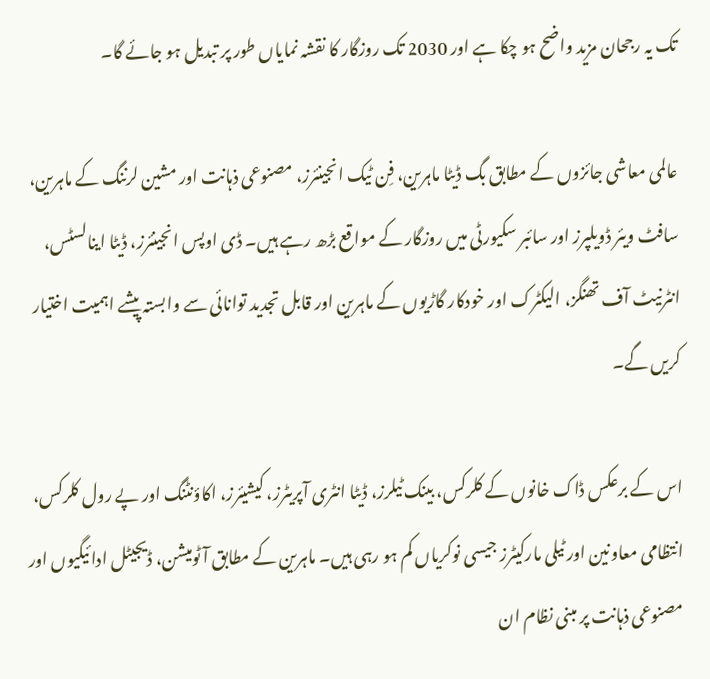تک یہ رجحان مزید واضح ہو چکا ہے اور 2030 تک روزگار کا نقشہ نمایاں طور پر تبدیل ہو جائے گا۔

عالمی معاشی جائزوں کے مطابق بگ ڈیٹا ماہرین، فِن ٹیک انجینئرز، مصنوعی ذہانت اور مشین لرننگ کے ماہرین، سافٹ ویئر ڈویلپرز اور سائبر سکیورٹی میں روزگار کے مواقع بڑھ رہے ہیں۔ ڈی اوپس انجینئرز، ڈیٹا اینالسٹس، انٹرنیٹ آف تھنگز، الیکٹرک اور خودکار گاڑیوں کے ماہرین اور قابل تجدید توانائی سے وابستہ پیشے اہمیت اختیار کریں گے۔

اس کے برعکس ڈاک خانوں کے کلرکس، بینک ٹیلرز، ڈیٹا انٹری آپریٹرز، کیشیئرز، اکاؤنٹنگ اور پے رول کلرکس، انتظامی معاونین اور ٹیلی مارکیٹرز جیسی نوکریاں کم ہو رہی ہیں۔ ماہرین کے مطابق آٹومیشن، ڈیجیٹل ادائیگیوں اور مصنوعی ذہانت پر مبنی نظام ان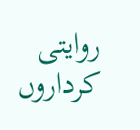روایتی کرداروں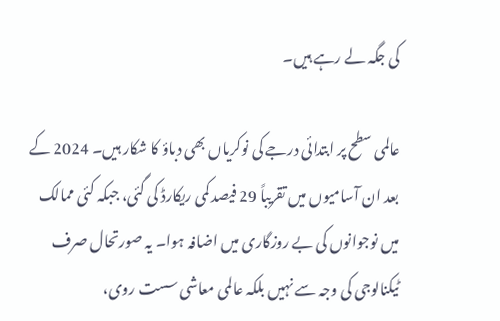کی جگہ لے رہے ہیں۔

عالمی سطح پر ابتدائی درجے کی نوکریاں بھی دباؤ کا شکار ہیں۔ 2024 کے بعد ان آسامیوں میں تقریباً 29 فیصد کمی ریکارڈ کی گئی، جبکہ کئی ممالک میں نوجوانوں کی بے روزگاری میں اضافہ ہوا۔ یہ صورتحال صرف ٹیکنالوجی کی وجہ سے نہیں بلکہ عالمی معاشی سست روی،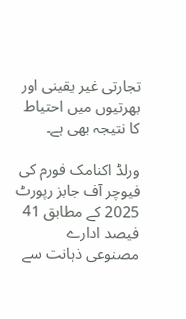تجارتی غیر یقینی اور بھرتیوں میں احتیاط کا نتیجہ بھی ہے۔

ورلڈ اکنامک فورم کی فیوچر آف جابز رپورٹ 2025 کے مطابق 41 فیصد ادارے مصنوعی ذہانت سے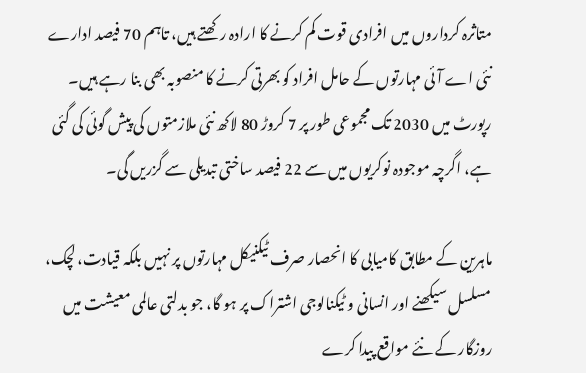متاثرہ کرداروں میں افرادی قوت کم کرنے کا ارادہ رکھتے ہیں، تاہم 70 فیصد ادارے نئی اے آئی مہارتوں کے حامل افراد کو بھرتی کرنے کا منصوبہ بھی بنا رہے ہیں۔ رپورٹ میں 2030 تک مجموعی طور پر 7 کروڑ 80 لاکھ نئی ملازمتوں کی پیش گوئی کی گئی ہے، اگرچہ موجودہ نوکریوں میں سے 22 فیصد ساختی تبدیلی سے گزریں گی۔

ماہرین کے مطابق کامیابی کا انحصار صرف ٹیکنیکل مہارتوں پر نہیں بلکہ قیادت، لچک، مسلسل سیکھنے اور انسانی و ٹیکنالوجی اشتراک پر ہو گا، جو بدلتی عالمی معیشت میں روزگار کے نئے مواقع پیدا کرے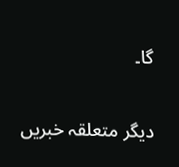گا۔

دیگر متعلقہ خبریں